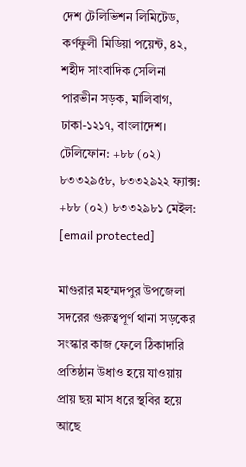দেশ টেলিভিশন লিমিটেড, কর্ণফুলী মিডিয়া পয়েন্ট, ৪২, শহীদ সাংবাদিক সেলিনা পারভীন সড়ক, মালিবাগ, ঢাকা-১২১৭, বাংলাদেশ।
টেলিফোন: +৮৮ (০২) ৮৩৩২৯৫৮, ৮৩৩২৯২২ ফ্যাক্স: +৮৮ (০২) ৮৩৩২৯৮১ মেইল: [email protected]

মাগুরার মহম্মদপুর উপজেলা সদরের গুরুত্বপূর্ণ থানা সড়কের সংস্কার কাজ ফেলে ঠিকাদারি প্রতিষ্ঠান উধাও হয়ে যাওয়ায় প্রায় ছয় মাস ধরে স্থবির হয়ে আছে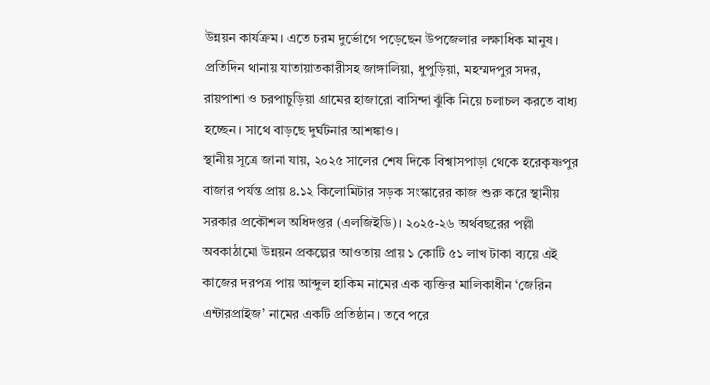উন্নয়ন কার্যক্রম। এতে চরম দুর্ভোগে পড়েছেন উপজেলার লক্ষাধিক মানুষ। প্রতিদিন থানায় যাতায়াতকারীসহ জাঙ্গালিয়া, ধুপুড়িয়া, মহম্মদপুর সদর, রায়পাশা ও চরপাচুড়িয়া গ্রামের হাজারো বাসিন্দা ঝুঁকি নিয়ে চলাচল করতে বাধ্য হচ্ছেন। সাথে বাড়ছে দুর্ঘটনার আশঙ্কাও।
স্থানীয় সূত্রে জানা যায়, ২০২৫ সালের শেষ দিকে বিশ্বাসপাড়া থেকে হরেকৃষ্ণপুর বাজার পর্যন্ত প্রায় ৪.১২ কিলোমিটার সড়ক সংস্কারের কাজ শুরু করে স্থানীয় সরকার প্রকৌশল অধিদপ্তর (এলজিইডি)। ২০২৫-২৬ অর্থবছরের পল্লী অবকাঠামো উন্নয়ন প্রকল্পের আওতায় প্রায় ১ কোটি ৫১ লাখ টাকা ব্যয়ে এই কাজের দরপত্র পায় আব্দুল হাকিম নামের এক ব্যক্তির মালিকাধীন ‘জেরিন এন্টারপ্রাইজ’ নামের একটি প্রতিষ্ঠান। তবে পরে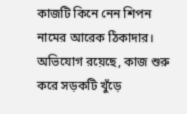কাজটি কিনে নেন শিপন নামের আরেক ঠিকাদার।
অভিযোগ রয়েছে, কাজ শুরু করে সড়কটি খুঁড়ে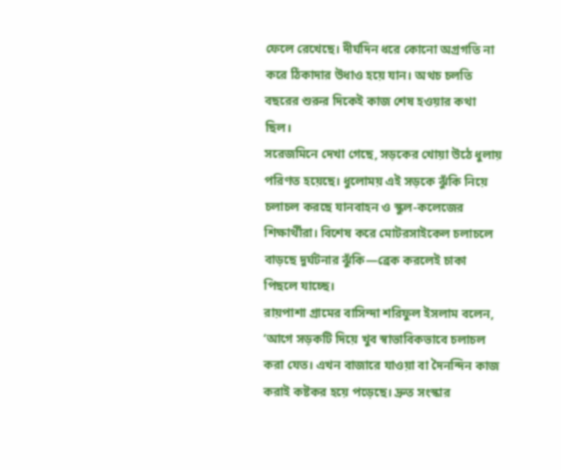ফেলে রেখেছে। দীর্ঘদিন ধরে কোনো অগ্রগতি না করে ঠিকাদার উধাও হয়ে যান। অথচ চলতি বছরের শুরুর দিকেই কাজ শেষ হওয়ার কথা ছিল।
সরেজমিনে দেখা গেছে, সড়কের খোয়া উঠে ধুলায় পরিণত হয়েছে। ধুলোময় এই সড়কে ঝুঁকি নিয়ে চলাচল করছে যানবাহন ও স্কুল-কলেজের শিক্ষার্থীরা। বিশেষ করে মোটরসাইকেল চলাচলে বাড়ছে দুর্ঘটনার ঝুঁকি—ব্রেক করলেই চাকা পিছলে যাচ্ছে।
রায়পাশা গ্রামের বাসিন্দা শরিফুল ইসলাম বলেন, ‘আগে সড়কটি দিয়ে খুব স্বাভাবিকভাবে চলাচল করা যেত। এখন বাজারে যাওয়া বা দৈনন্দিন কাজ করাই কষ্টকর হয়ে পড়েছে। দ্রুত সংস্কার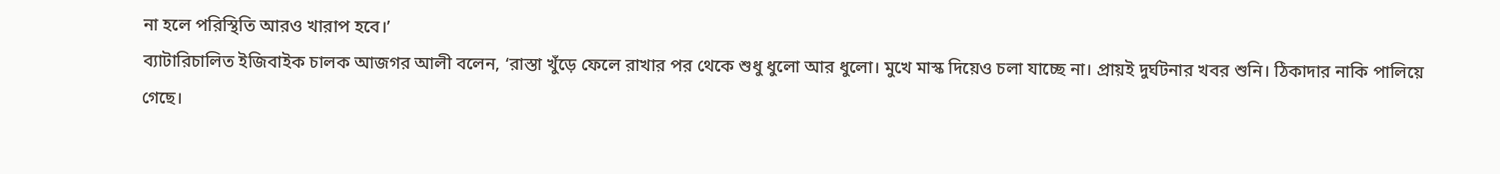না হলে পরিস্থিতি আরও খারাপ হবে।’
ব্যাটারিচালিত ইজিবাইক চালক আজগর আলী বলেন, ‘রাস্তা খুঁড়ে ফেলে রাখার পর থেকে শুধু ধুলো আর ধুলো। মুখে মাস্ক দিয়েও চলা যাচ্ছে না। প্রায়ই দুর্ঘটনার খবর শুনি। ঠিকাদার নাকি পালিয়ে গেছে।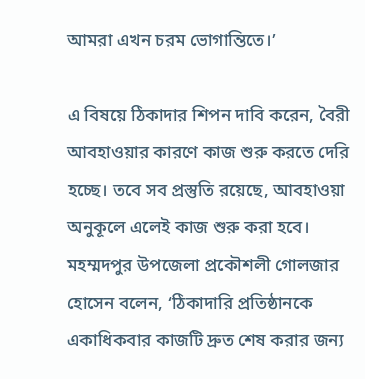আমরা এখন চরম ভোগান্তিতে।’

এ বিষয়ে ঠিকাদার শিপন দাবি করেন, বৈরী আবহাওয়ার কারণে কাজ শুরু করতে দেরি হচ্ছে। তবে সব প্রস্তুতি রয়েছে, আবহাওয়া অনুকূলে এলেই কাজ শুরু করা হবে।
মহম্মদপুর উপজেলা প্রকৌশলী গোলজার হোসেন বলেন, ‘ঠিকাদারি প্রতিষ্ঠানকে একাধিকবার কাজটি দ্রুত শেষ করার জন্য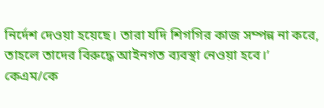নির্দেশ দেওয়া হয়েছে। তারা যদি শিগগির কাজ সম্পন্ন না করে, তাহলে তাদের বিরুদ্ধে আইনগত ব্যবস্থা নেওয়া হবে।’
কেএম/কে